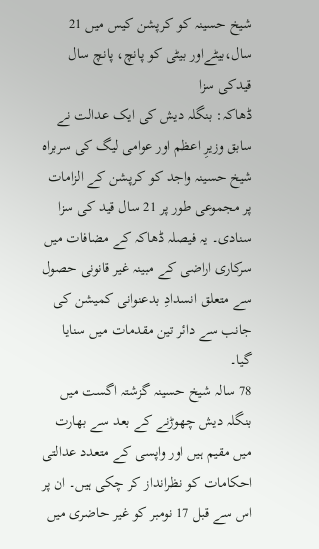شیخ حسینہ کو کرپشن کیس میں 21 سال،بیٹےاور بیٹی کو پانچ، پانچ سال قیدکی سزا
ڈھاکہ: بنگلہ دیش کی ایک عدالت نے سابق وزیرِ اعظم اور عوامی لیگ کی سربراہ شیخ حسینہ واجد کو کرپشن کے الزامات پر مجموعی طور پر 21 سال قید کی سزا سنادی۔ یہ فیصلہ ڈھاکہ کے مضافات میں سرکاری اراضی کے مبینہ غیر قانونی حصول سے متعلق انسدادِ بدعنوانی کمیشن کی جانب سے دائر تین مقدمات میں سنایا گیا۔
78 سالہ شیخ حسینہ گزشتہ اگست میں بنگلہ دیش چھوڑنے کے بعد سے بھارت میں مقیم ہیں اور واپسی کے متعدد عدالتی احکامات کو نظرانداز کر چکی ہیں۔ ان پر اس سے قبل 17 نومبر کو غیر حاضری میں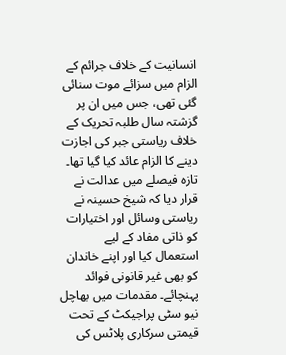انسانیت کے خلاف جرائم کے الزام میں سزائے موت سنائی گئی تھی، جس میں ان پر گزشتہ سال طلبہ تحریک کے خلاف ریاستی جبر کی اجازت دینے کا الزام عائد کیا گیا تھا۔
تازہ فیصلے میں عدالت نے قرار دیا کہ شیخ حسینہ نے ریاستی وسائل اور اختیارات کو ذاتی مفاد کے لیے استعمال کیا اور اپنے خاندان کو بھی غیر قانونی فوائد پہنچائے۔ مقدمات میں بھاچل نیو سٹی پراجیکٹ کے تحت قیمتی سرکاری پلاٹس کی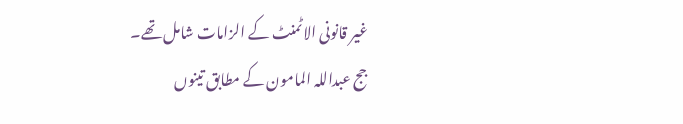غیر قانونی الاٹمنٹ کے الزامات شامل تھے۔
جج عبداللہ المامون کے مطابق تینوں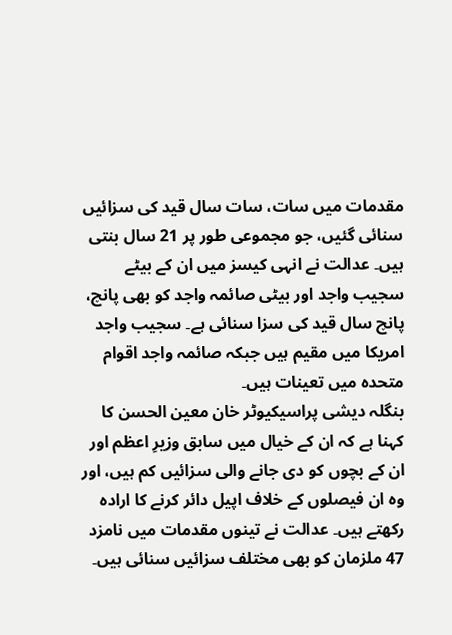مقدمات میں سات، سات سال قید کی سزائیں سنائی گئیں، جو مجموعی طور پر 21 سال بنتی ہیں۔ عدالت نے انہی کیسز میں ان کے بیٹے سجیب واجد اور بیٹی صائمہ واجد کو بھی پانچ، پانچ سال قید کی سزا سنائی ہے۔ سجیب واجد امریکا میں مقیم ہیں جبکہ صائمہ واجد اقوام متحدہ میں تعینات ہیں۔
بنگلہ دیشی پراسیکیوٹر خان معین الحسن کا کہنا ہے کہ ان کے خیال میں سابق وزیرِ اعظم اور ان کے بچوں کو دی جانے والی سزائیں کم ہیں، اور وہ ان فیصلوں کے خلاف اپیل دائر کرنے کا ارادہ رکھتے ہیں۔ عدالت نے تینوں مقدمات میں نامزد 47 ملزمان کو بھی مختلف سزائیں سنائی ہیں۔